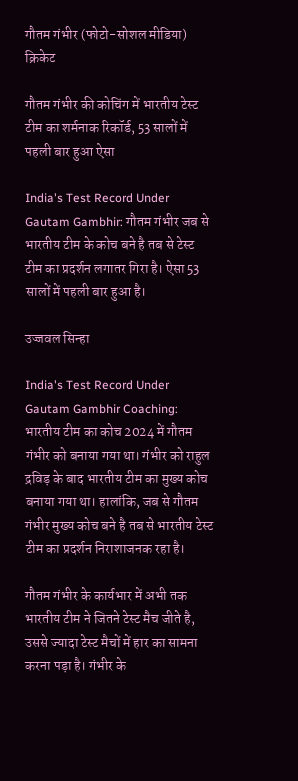गौतम गंभीर (फोटो-सोशल मीडिया)
क्रिकेट

गौतम गंभीर की कोचिंग में भारतीय टेस्ट टीम का शर्मनाक रिकॉर्ड, 53 सालों में पहली बार हुआ ऐसा

India's Test Record Under Gautam Gambhir: गौतम गंभीर जब से भारतीय टीम के कोच बने है तब से टेस्ट टीम का प्रदर्शन लगातर गिरा है। ऐसा 53 सालों में पहली बार हुआ है।

उज्जवल सिन्हा

India's Test Record Under Gautam Gambhir Coaching: भारतीय टीम का कोच 2024 में गौतम गंभीर को बनाया गया था। गंभीर को राहुल द्रविड़ के बाद भारतीय टीम का मुख्य कोच बनाया गया था। हालांकि, जब से गौतम गंभीर मुख्य कोच बने है तब से भारतीय टेस्ट टीम का प्रदर्शन निराशाजनक रहा है।

गौतम गंभीर के कार्यभार में अभी तक भारतीय टीम ने जितने टेस्ट मैच जीते है, उससे ज्यादा टेस्ट मैचों में हार का सामना करना पड़ा है। गंभीर के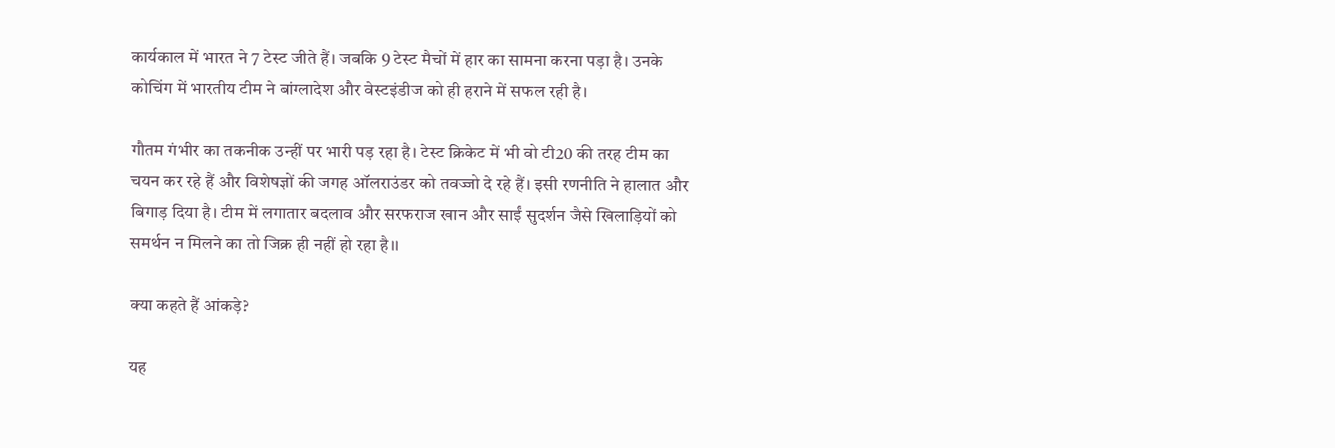कार्यकाल में भारत ने 7 टेस्ट जीते हैं। जबकि 9 टेस्ट मैचों में हार का सामना करना पड़ा है। उनके कोचिंग में भारतीय टीम ने बांग्लादेश और वेस्टइंडीज को ही हराने में सफल रही है।

गौतम गंभीर का तकनीक उन्हीं पर भारी पड़ रहा है। टेस्ट क्रिकेट में भी वो टी20 की तरह टीम का चयन कर रहे हैं और विशेषज्ञों की जगह ऑलराउंडर को तवज्जो दे रहे हैं। इसी रणनीति ने हालात और बिगाड़ दिया है। टीम में लगातार बदलाव और सरफराज खान और साईं सुदर्शन जैसे खिलाड़ियों को समर्थन न मिलने का तो जिक्र ही नहीं हो रहा है।।

क्या कहते हैं आंकड़े?

यह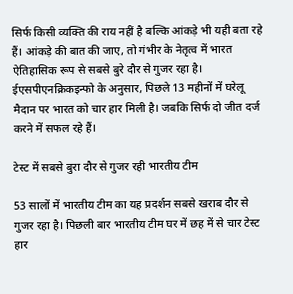सिर्फ किसी व्यक्ति की राय नहीं है बल्कि आंकड़े भी यही बता रहे हैं। आंकड़े की बात की जाए, तो गंभीर के नेतृत्व में भारत ऐतिहासिक रूप से सबसे बुरे दौर से गुजर रहा है। ईएसपीएनक्रिकइन्फो के अनुसार, पिछले 13 महीनों में घरेलू मैदान पर भारत को चार हार मिली है। जबकि सिर्फ दो जीत दर्ज करने में सफल रहे हैं।

टेस्ट में सबसे बुरा दौर से गुजर रही भारतीय टीम

53 सालों में भारतीय टीम का यह प्रदर्शन सबसे खराब दौर से गुजर रहा है। पिछली बार भारतीय टीम घर में छह में से चार टेस्ट हार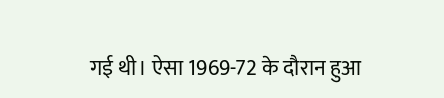गई थी। ऐसा 1969-72 के दौरान हुआ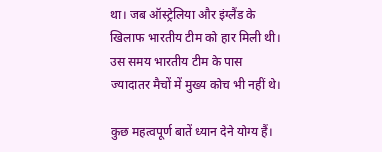था। जब ऑस्ट्रेलिया और इंग्लैंड के खिलाफ भारतीय टीम को हार मिली थी। उस समय भारतीय टीम के पास ज्यादातर मैचों में मुख्य कोच भी नहीं थे।

कुछ महत्वपूर्ण बातें ध्यान देने योग्य हैं।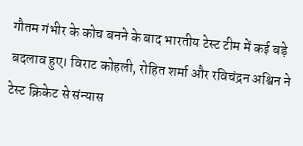गौतम गंभीर के कोच बनने के बाद भारतीय टेस्ट टीम में कई बड़े बदलाव हुए। विराट कोहली, रोहित शर्मा और रविचंद्रन अश्विन ने टेस्ट क्रिकेट से संन्यास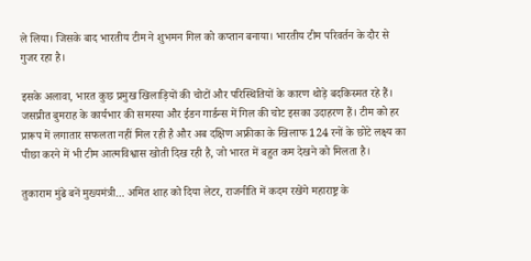ले लिया। जिसके बाद भारतीय टीम ने शुभमन गिल को कप्तान बनाया। भारतीय टीम परिवर्तन के दौर से गुजर रहा है।

इसके अलावा, भारत कुछ प्रमुख खिलाड़ियों की चोटों और परिस्थितियों के कारण थोड़े बदकिस्मत रहे हैं। जसप्रीत बुमराह के कार्यभार की समस्या और ईडन गार्डन्स में गिल की चोट इसका उदाहरण हैं। टीम को हर प्रारूप में लगातार सफलता नहीं मिल रही है और अब दक्षिण अफ्रीका के खिलाफ 124 रनों के छोटे लक्ष्य का पीछा करने में भी टीम आत्मविश्वास खोती दिख रही है, जो भारत में बहुत कम देखने को मिलता है।

तुकाराम मुंढे बनें मुख्यमंत्री... अमित शाह को दिया लेटर, राजनीति में कदम रखेंगे महाराष्ट्र के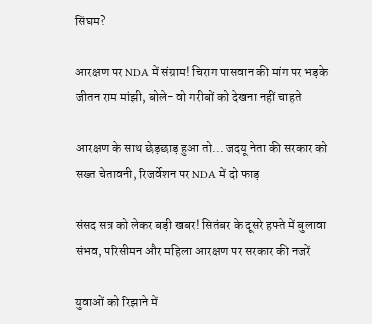सिंघम?

आरक्षण पर NDA में संग्राम! चिराग पासवान की मांग पर भड़के जीतन राम मांझी, बोले- वो गरीबों को देखना नहीं चाहते

आरक्षण के साथ छेड़छाड़ हुआ तो... जदयू नेता की सरकार को सख्त चेतावनी, रिजर्वेशन पर NDA में दो फाड़

संसद सत्र को लेकर बड़ी खबर! सितंबर के दूसरे हफ्ते में बुलावा संभव, परिसीमन और महिला आरक्षण पर सरकार की नजरें

युवाओं को रिझाने में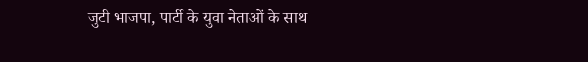जुटी भाजपा, पार्टी के युवा नेताओं के साथ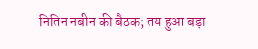नितिन नबीन की बैठक; तय हुआ बड़ा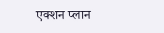एक्शन प्लान